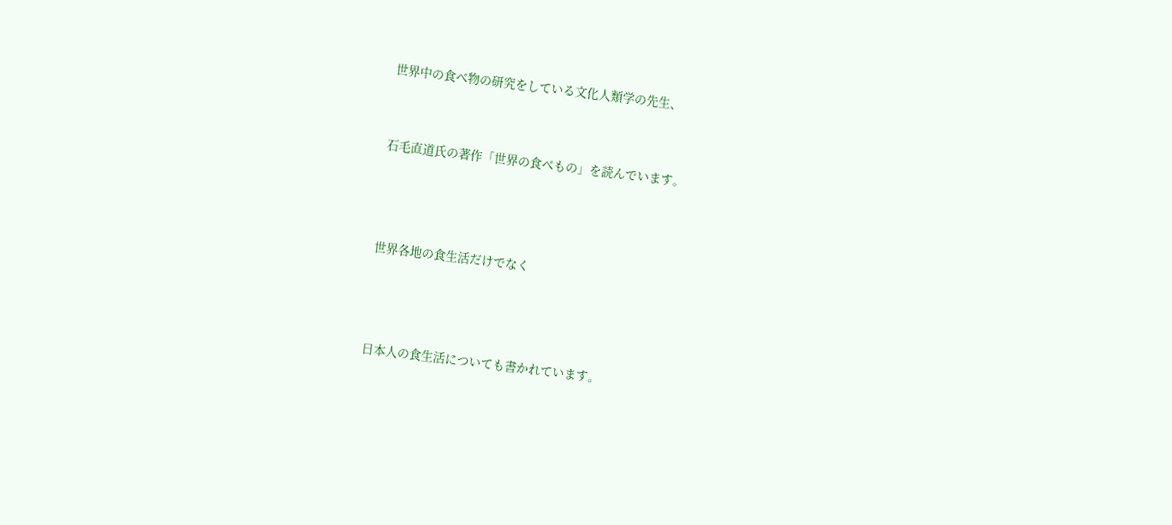世界中の食べ物の研究をしている文化人類学の先生、


石毛直道氏の著作「世界の食べもの」を読んでいます。



世界各地の食生活だけでなく



日本人の食生活についても書かれています。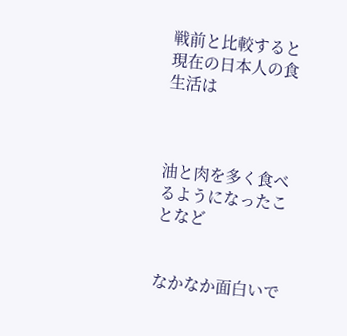戦前と比較すると現在の日本人の食生活は



油と肉を多く食べるようになったことなど


なかなか面白いで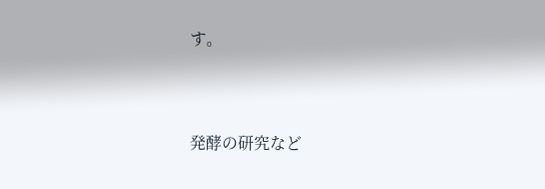す。



発酵の研究など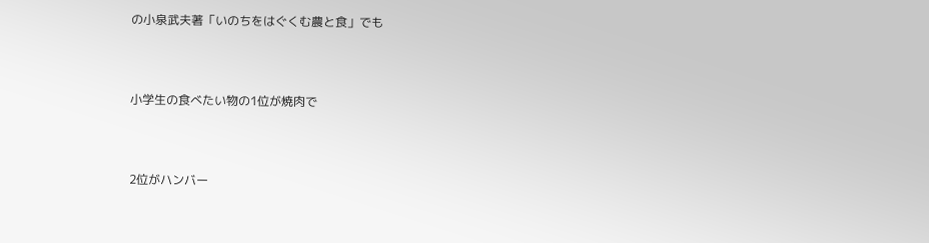の小泉武夫著「いのちをはぐくむ農と食」でも



小学生の食べたい物の1位が焼肉で



2位がハンバー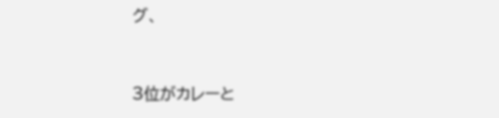グ、


3位がカレーと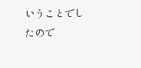いうことでしたので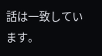話は一致しています。